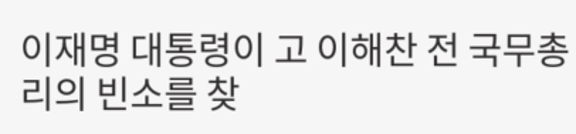이재명 대통령이 고 이해찬 전 국무총리의 빈소를 찾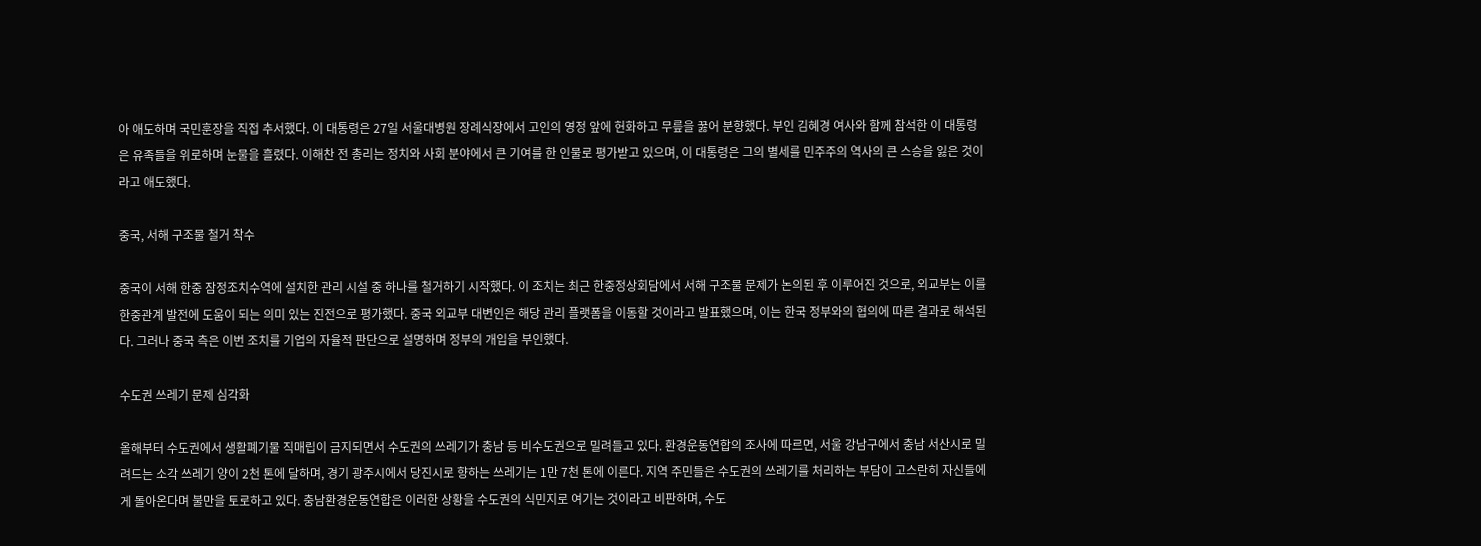아 애도하며 국민훈장을 직접 추서했다. 이 대통령은 27일 서울대병원 장례식장에서 고인의 영정 앞에 헌화하고 무릎을 꿇어 분향했다. 부인 김혜경 여사와 함께 참석한 이 대통령은 유족들을 위로하며 눈물을 흘렸다. 이해찬 전 총리는 정치와 사회 분야에서 큰 기여를 한 인물로 평가받고 있으며, 이 대통령은 그의 별세를 민주주의 역사의 큰 스승을 잃은 것이라고 애도했다.

중국, 서해 구조물 철거 착수

중국이 서해 한중 잠정조치수역에 설치한 관리 시설 중 하나를 철거하기 시작했다. 이 조치는 최근 한중정상회담에서 서해 구조물 문제가 논의된 후 이루어진 것으로, 외교부는 이를 한중관계 발전에 도움이 되는 의미 있는 진전으로 평가했다. 중국 외교부 대변인은 해당 관리 플랫폼을 이동할 것이라고 발표했으며, 이는 한국 정부와의 협의에 따른 결과로 해석된다. 그러나 중국 측은 이번 조치를 기업의 자율적 판단으로 설명하며 정부의 개입을 부인했다.

수도권 쓰레기 문제 심각화

올해부터 수도권에서 생활폐기물 직매립이 금지되면서 수도권의 쓰레기가 충남 등 비수도권으로 밀려들고 있다. 환경운동연합의 조사에 따르면, 서울 강남구에서 충남 서산시로 밀려드는 소각 쓰레기 양이 2천 톤에 달하며, 경기 광주시에서 당진시로 향하는 쓰레기는 1만 7천 톤에 이른다. 지역 주민들은 수도권의 쓰레기를 처리하는 부담이 고스란히 자신들에게 돌아온다며 불만을 토로하고 있다. 충남환경운동연합은 이러한 상황을 수도권의 식민지로 여기는 것이라고 비판하며, 수도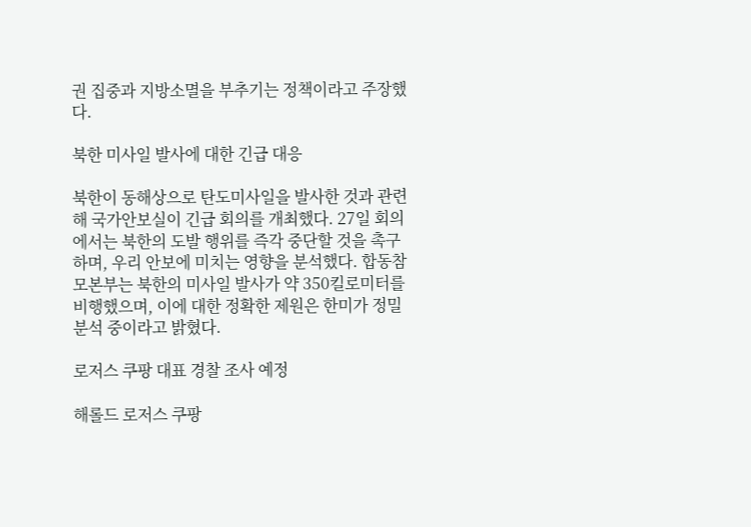권 집중과 지방소멸을 부추기는 정책이라고 주장했다.

북한 미사일 발사에 대한 긴급 대응

북한이 동해상으로 탄도미사일을 발사한 것과 관련해 국가안보실이 긴급 회의를 개최했다. 27일 회의에서는 북한의 도발 행위를 즉각 중단할 것을 촉구하며, 우리 안보에 미치는 영향을 분석했다. 합동참모본부는 북한의 미사일 발사가 약 350킬로미터를 비행했으며, 이에 대한 정확한 제원은 한미가 정밀 분석 중이라고 밝혔다.

로저스 쿠팡 대표 경찰 조사 예정

해롤드 로저스 쿠팡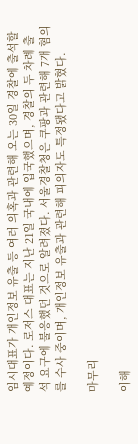임시대표가 개인정보 유출 등 여러 의혹과 관련해 오는 30일 경찰에 출석할 예정이다. 로저스 대표는 지난 21일 국내에 입국했으며, 경찰의 두 차례 출석 요구에 불응했던 것으로 알려졌다. 서울경찰청은 쿠팡과 관련해 7개 혐의를 수사 중이며, 개인정보 유출과 관련해 피의자도 특정됐다고 밝혔다.

마무리

이해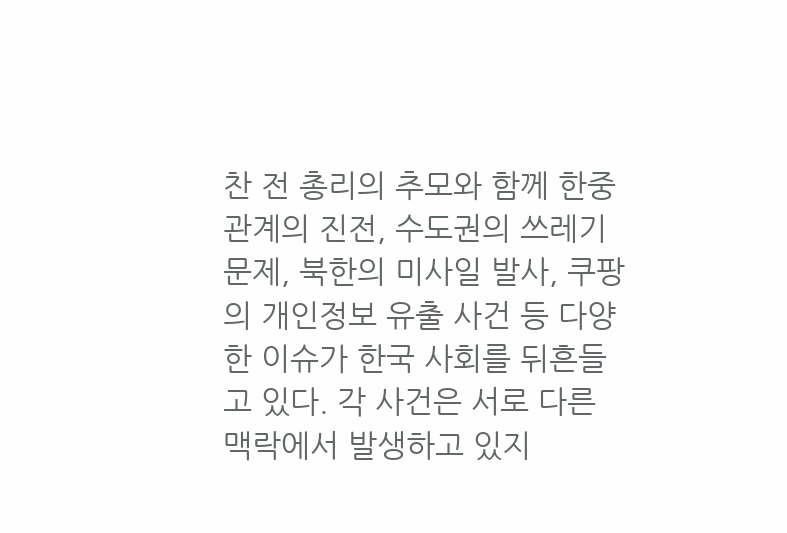찬 전 총리의 추모와 함께 한중관계의 진전, 수도권의 쓰레기 문제, 북한의 미사일 발사, 쿠팡의 개인정보 유출 사건 등 다양한 이슈가 한국 사회를 뒤흔들고 있다. 각 사건은 서로 다른 맥락에서 발생하고 있지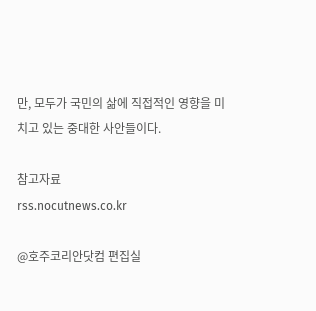만, 모두가 국민의 삶에 직접적인 영향을 미치고 있는 중대한 사안들이다.

참고자료
rss.nocutnews.co.kr

@호주코리안닷컴 편집실